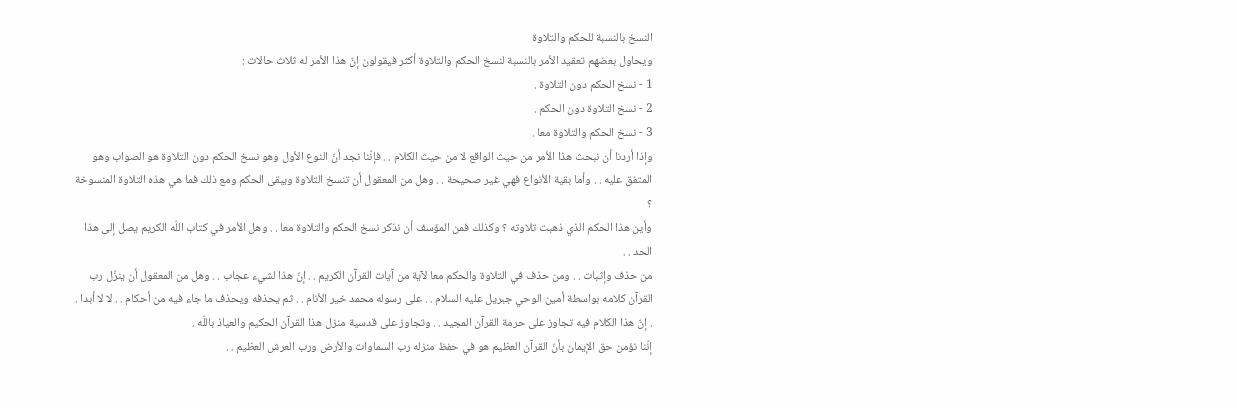النسخ بالنسبة للحكم والتلاوة
ويحاول بعضهم تعقيد الأمر بالنسبة لنسخ الحكم والتلاوة أكثر فيقولون إنّ هذا الأمر له ثلاث حالات :
1 - نسخ الحكم دون التلاوة .
2 - نسخ التلاوة دون الحكم .
3 - نسخ الحكم والتلاوة معا .
وإذا أردنا أن نبحث هذا الأمر من حيث الواقع لا من حيث الكلام . . فإنّنا نجد أنّ النوع الأول وهو نسخ الحكم دون التلاوة هو الصواب وهو المتفق عليه . . وأما بقية الأنواع فهي غير صحيحة . . وهل من المعقول أن تنسخ التلاوة ويبقى الحكم ومع ذلك فما هي هذه التلاوة المنسوخة ؟
وأين هذا الحكم الذي ذهبت تلاوته ؟ وكذلك فمن المؤسف أن نذكر نسخ الحكم والتلاوة معا . . وهل الأمر في كتاب اللّه الكريم يصل إلى هذا الحد . .
من حذف وإثبات . . ومن حذف في التلاوة والحكم معا لآية من آيات القرآن الكريم . . إنّ هذا لشيء عجاب . . وهل من المعقول أن ينزّل رب القرآن كلامه بواسطة أمين الوحي جبريل عليه السلام . . على رسوله محمد خير الأنام . . ثم يحذفه ويحذف ما جاء فيه من أحكام . . لا لا أبدا . . إنّ هذا الكلام فيه تجاوز على حرمة القرآن المجيد . . وتجاوز على قدسية منزل هذا القرآن الحكيم والعياذ باللّه .
إنّنا نؤمن حق الإيمان بأنّ القرآن العظيم هو في حفظ منزله رب السماوات والأرض ورب العرش العظيم . .